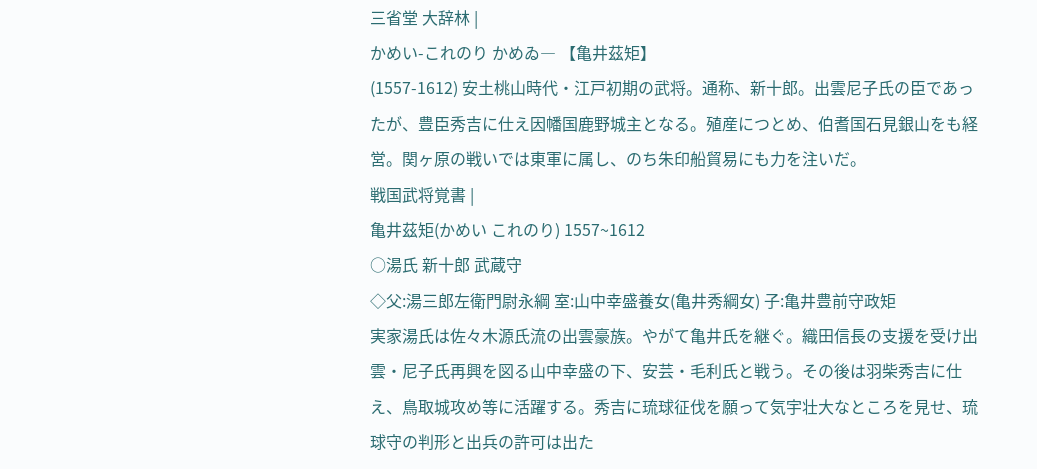三省堂 大辞林 |
かめい-これのり かめゐ― 【亀井茲矩】
(1557-1612) 安土桃山時代・江戸初期の武将。通称、新十郎。出雲尼子氏の臣であったが、豊臣秀吉に仕え因幡国鹿野城主となる。殖産につとめ、伯耆国石見銀山をも経営。関ヶ原の戦いでは東軍に属し、のち朱印船貿易にも力を注いだ。
戦国武将覚書 |
亀井茲矩(かめい これのり) 1557~1612
○湯氏 新十郎 武蔵守
◇父:湯三郎左衛門尉永綱 室:山中幸盛養女(亀井秀綱女) 子:亀井豊前守政矩
実家湯氏は佐々木源氏流の出雲豪族。やがて亀井氏を継ぐ。織田信長の支援を受け出雲・尼子氏再興を図る山中幸盛の下、安芸・毛利氏と戦う。その後は羽柴秀吉に仕え、鳥取城攻め等に活躍する。秀吉に琉球征伐を願って気宇壮大なところを見せ、琉球守の判形と出兵の許可は出た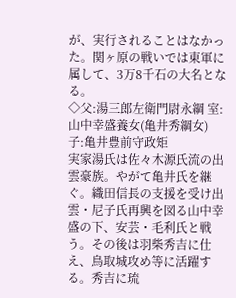が、実行されることはなかった。関ヶ原の戦いでは東軍に属して、3万8千石の大名となる。
◇父:湯三郎左衛門尉永綱 室:山中幸盛養女(亀井秀綱女) 子:亀井豊前守政矩
実家湯氏は佐々木源氏流の出雲豪族。やがて亀井氏を継ぐ。織田信長の支援を受け出雲・尼子氏再興を図る山中幸盛の下、安芸・毛利氏と戦う。その後は羽柴秀吉に仕え、鳥取城攻め等に活躍する。秀吉に琉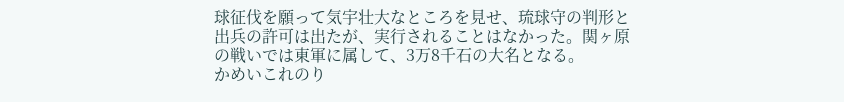球征伐を願って気宇壮大なところを見せ、琉球守の判形と出兵の許可は出たが、実行されることはなかった。関ヶ原の戦いでは東軍に属して、3万8千石の大名となる。
かめいこれのり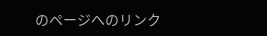のページへのリンク